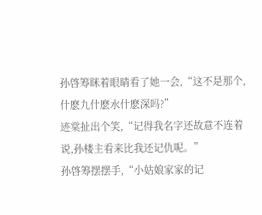孙啓筹眯着眼睛看了她一会,“这不是那个,什麽九什麽水什麽深吗?”
迹棠扯出个笑,“记得我名字还故意不连着说,孙楼主看来比我还记仇呢。”
孙啓筹摆摆手,“小姑娘家家的记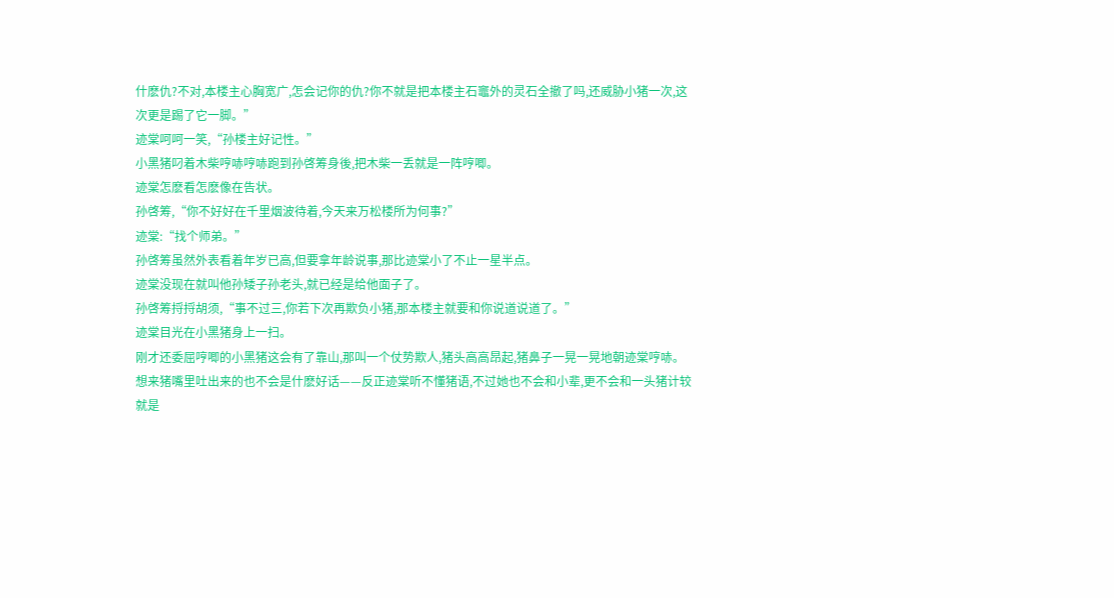什麽仇?不对,本楼主心胸宽广,怎会记你的仇?你不就是把本楼主石竈外的灵石全撤了吗,还威胁小猪一次,这次更是踢了它一脚。”
迹棠呵呵一笑,“孙楼主好记性。”
小黑猪叼着木柴哼哧哼哧跑到孙啓筹身後,把木柴一丢就是一阵哼唧。
迹棠怎麽看怎麽像在告状。
孙啓筹,“你不好好在千里烟波待着,今天来万松楼所为何事?”
迹棠:“找个师弟。”
孙啓筹虽然外表看着年岁已高,但要拿年龄说事,那比迹棠小了不止一星半点。
迹棠没现在就叫他孙矮子孙老头,就已经是给他面子了。
孙啓筹捋捋胡须,“事不过三,你若下次再欺负小猪,那本楼主就要和你说道说道了。”
迹棠目光在小黑猪身上一扫。
刚才还委屈哼唧的小黑猪这会有了靠山,那叫一个仗势欺人,猪头高高昂起,猪鼻子一晃一晃地朝迹棠哼哧。
想来猪嘴里吐出来的也不会是什麽好话——反正迹棠听不懂猪语,不过她也不会和小辈,更不会和一头猪计较就是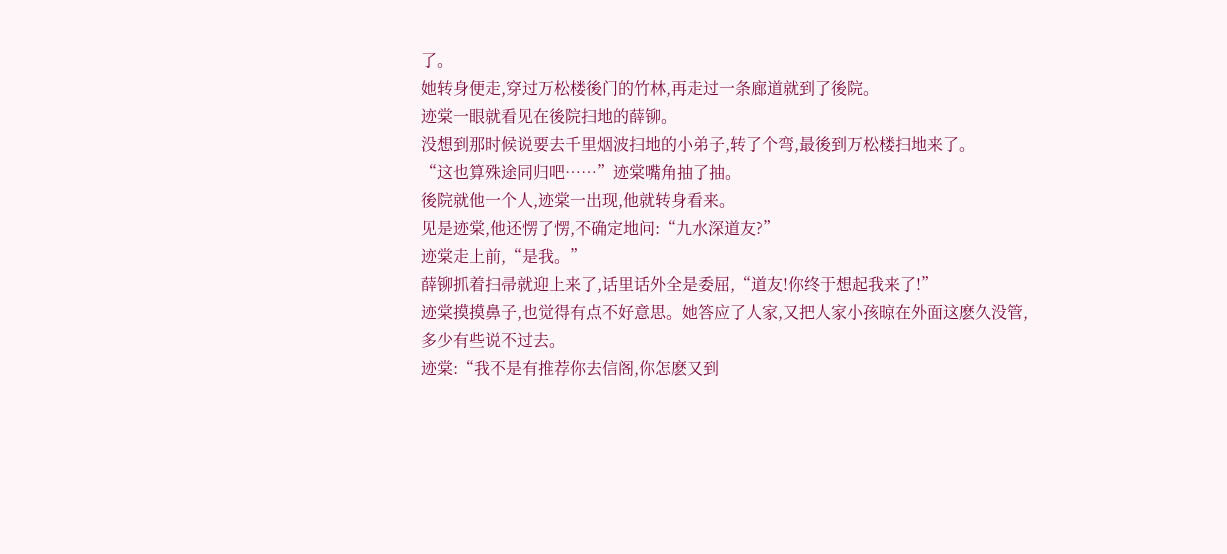了。
她转身便走,穿过万松楼後门的竹林,再走过一条廊道就到了後院。
迹棠一眼就看见在後院扫地的薛铆。
没想到那时候说要去千里烟波扫地的小弟子,转了个弯,最後到万松楼扫地来了。
“这也算殊途同归吧……”迹棠嘴角抽了抽。
後院就他一个人,迹棠一出现,他就转身看来。
见是迹棠,他还愣了愣,不确定地问:“九水深道友?”
迹棠走上前,“是我。”
薛铆抓着扫帚就迎上来了,话里话外全是委屈,“道友!你终于想起我来了!”
迹棠摸摸鼻子,也觉得有点不好意思。她答应了人家,又把人家小孩晾在外面这麽久没管,多少有些说不过去。
迹棠:“我不是有推荐你去信阁,你怎麽又到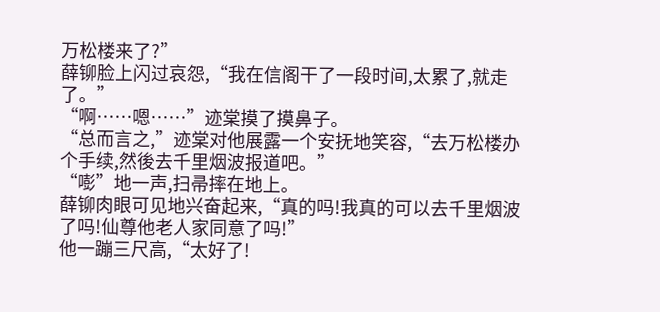万松楼来了?”
薛铆脸上闪过哀怨,“我在信阁干了一段时间,太累了,就走了。”
“啊……嗯……”迹棠摸了摸鼻子。
“总而言之,”迹棠对他展露一个安抚地笑容,“去万松楼办个手续,然後去千里烟波报道吧。”
“嘭”地一声,扫帚摔在地上。
薛铆肉眼可见地兴奋起来,“真的吗!我真的可以去千里烟波了吗!仙尊他老人家同意了吗!”
他一蹦三尺高,“太好了!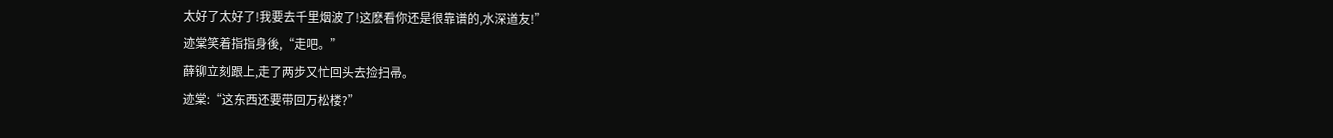太好了太好了!我要去千里烟波了!这麽看你还是很靠谱的,水深道友!”
迹棠笑着指指身後,“走吧。”
薛铆立刻跟上,走了两步又忙回头去捡扫帚。
迹棠:“这东西还要带回万松楼?”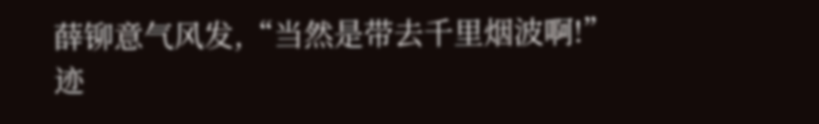薛铆意气风发,“当然是带去千里烟波啊!”
迹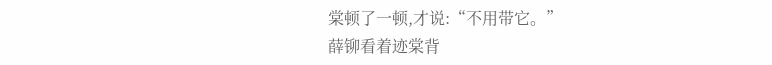棠顿了一顿,才说:“不用带它。”
薛铆看着迹棠背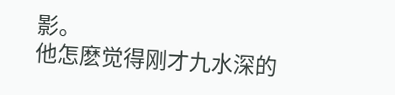影。
他怎麽觉得刚才九水深的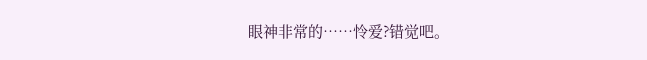眼神非常的……怜爱?错觉吧。